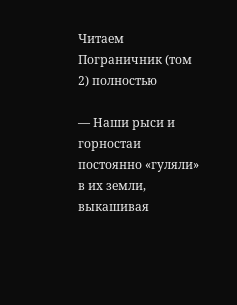Читаем Пограничник (том 2) полностью

— Наши рыси и горностаи постоянно «гуляли» в их земли, выкашивая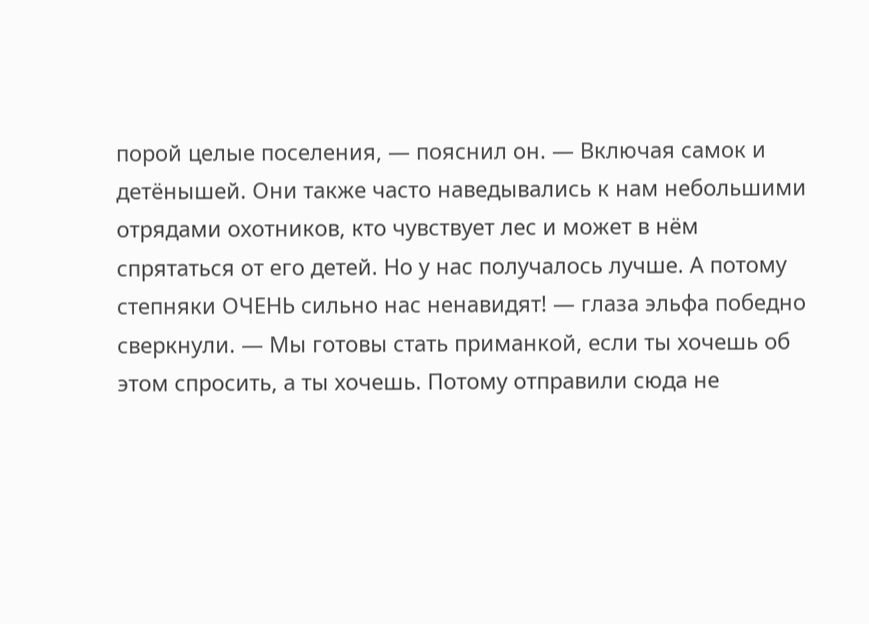порой целые поселения, — пояснил он. — Включая самок и детёнышей. Они также часто наведывались к нам небольшими отрядами охотников, кто чувствует лес и может в нём спрятаться от его детей. Но у нас получалось лучше. А потому степняки ОЧЕНЬ сильно нас ненавидят! — глаза эльфа победно сверкнули. — Мы готовы стать приманкой, если ты хочешь об этом спросить, а ты хочешь. Потому отправили сюда не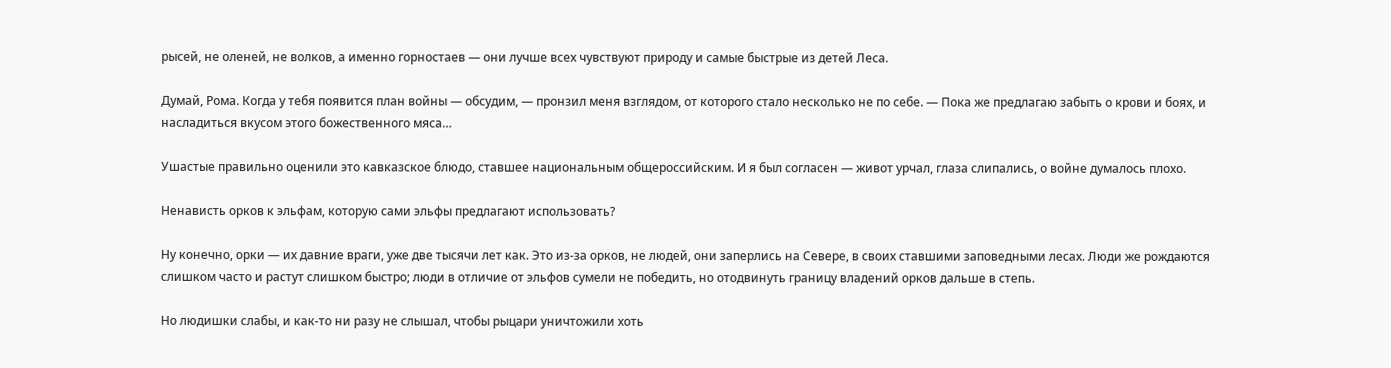рысей, не оленей, не волков, а именно горностаев — они лучше всех чувствуют природу и самые быстрые из детей Леса.

Думай, Рома. Когда у тебя появится план войны — обсудим, — пронзил меня взглядом, от которого стало несколько не по себе. — Пока же предлагаю забыть о крови и боях, и насладиться вкусом этого божественного мяса…

Ушастые правильно оценили это кавказское блюдо, ставшее национальным общероссийским. И я был согласен — живот урчал, глаза слипались, о войне думалось плохо.

Ненависть орков к эльфам, которую сами эльфы предлагают использовать?

Ну конечно, орки — их давние враги, уже две тысячи лет как. Это из-за орков, не людей, они заперлись на Севере, в своих ставшими заповедными лесах. Люди же рождаются слишком часто и растут слишком быстро; люди в отличие от эльфов сумели не победить, но отодвинуть границу владений орков дальше в степь.

Но людишки слабы, и как-то ни разу не слышал, чтобы рыцари уничтожили хоть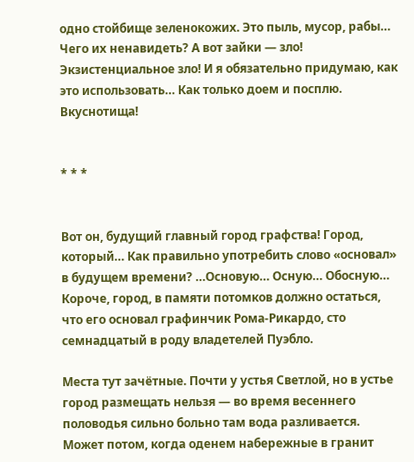одно стойбище зеленокожих. Это пыль, мусор, рабы… Чего их ненавидеть? А вот зайки — зло! Экзистенциальное зло! И я обязательно придумаю, как это использовать… Как только доем и посплю. Вкуснотища!


* * *


Вот он, будущий главный город графства! Город, который… Как правильно употребить слово «основал» в будущем времени? …Основую… Осную… Обосную… Короче, город, в памяти потомков должно остаться, что его основал графинчик Рома-Рикардо, сто семнадцатый в роду владетелей Пуэбло.

Места тут зачётные. Почти у устья Светлой, но в устье город размещать нельзя — во время весеннего половодья сильно больно там вода разливается. Может потом, когда оденем набережные в гранит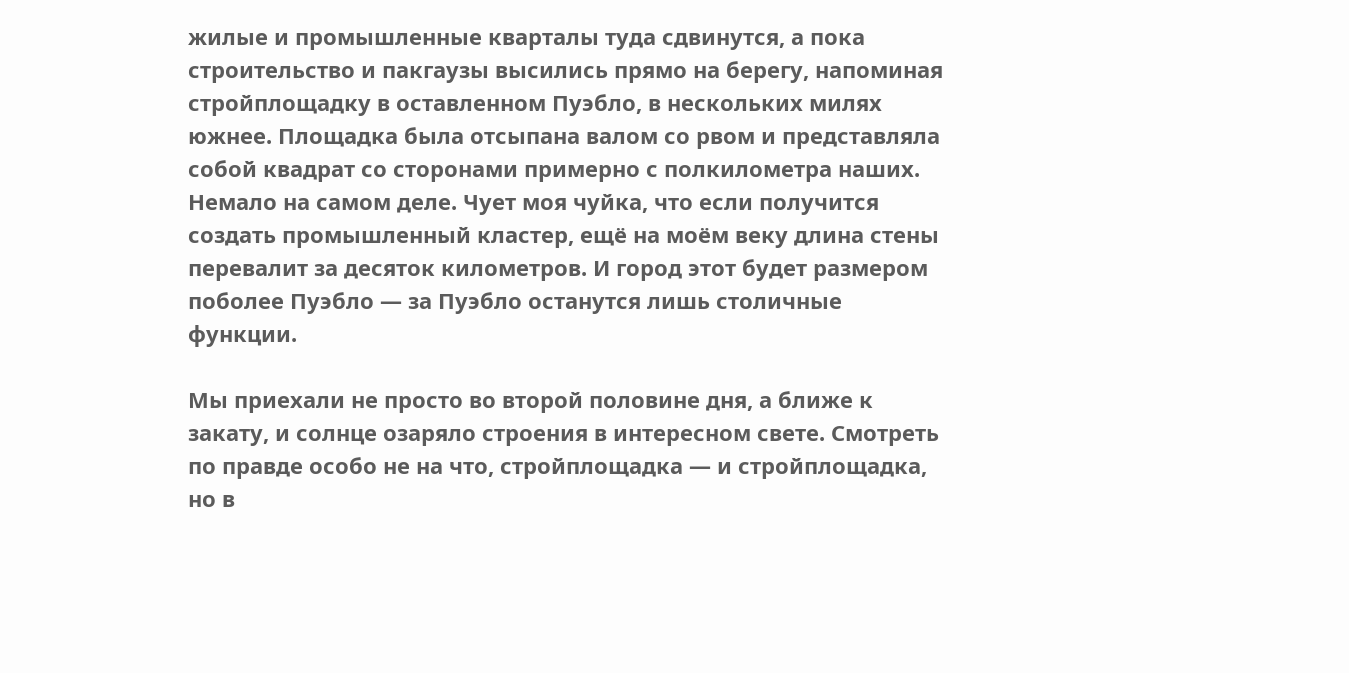жилые и промышленные кварталы туда сдвинутся, а пока строительство и пакгаузы высились прямо на берегу, напоминая стройплощадку в оставленном Пуэбло, в нескольких милях южнее. Площадка была отсыпана валом со рвом и представляла собой квадрат со сторонами примерно с полкилометра наших. Немало на самом деле. Чует моя чуйка, что если получится создать промышленный кластер, ещё на моём веку длина стены перевалит за десяток километров. И город этот будет размером поболее Пуэбло — за Пуэбло останутся лишь столичные функции.

Мы приехали не просто во второй половине дня, а ближе к закату, и солнце озаряло строения в интересном свете. Смотреть по правде особо не на что, стройплощадка — и стройплощадка, но в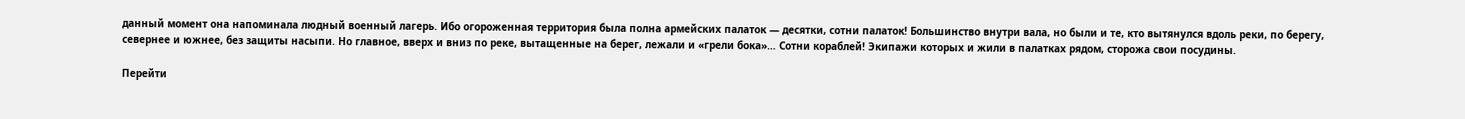данный момент она напоминала людный военный лагерь. Ибо огороженная территория была полна армейских палаток — десятки, сотни палаток! Большинство внутри вала, но были и те, кто вытянулся вдоль реки, по берегу, севернее и южнее, без защиты насыпи. Но главное, вверх и вниз по реке, вытащенные на берег, лежали и «грели бока»… Сотни кораблей! Экипажи которых и жили в палатках рядом, сторожа свои посудины.

Перейти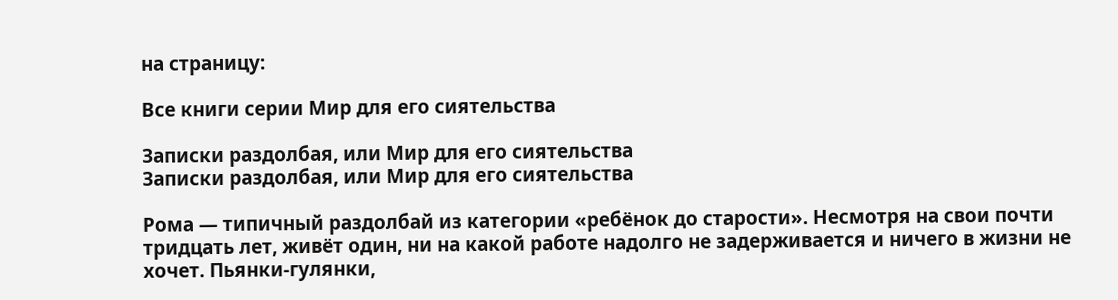на страницу:

Все книги серии Мир для его сиятельства

Записки раздолбая, или Мир для его сиятельства
Записки раздолбая, или Мир для его сиятельства

Рома — типичный раздолбай из категории «ребёнок до старости». Несмотря на свои почти тридцать лет, живёт один, ни на какой работе надолго не задерживается и ничего в жизни не хочет. Пьянки-гулянки,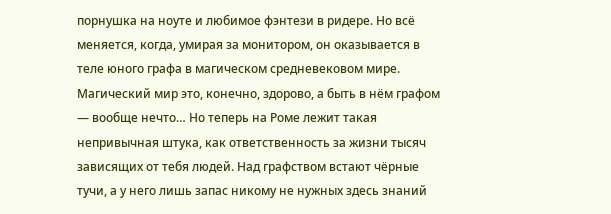порнушка на ноуте и любимое фэнтези в ридере. Но всё меняется, когда, умирая за монитором, он оказывается в теле юного графа в магическом средневековом мире. Магический мир это, конечно, здорово, а быть в нём графом — вообще нечто… Но теперь на Роме лежит такая непривычная штука, как ответственность за жизни тысяч зависящих от тебя людей. Над графством встают чёрные тучи, а у него лишь запас никому не нужных здесь знаний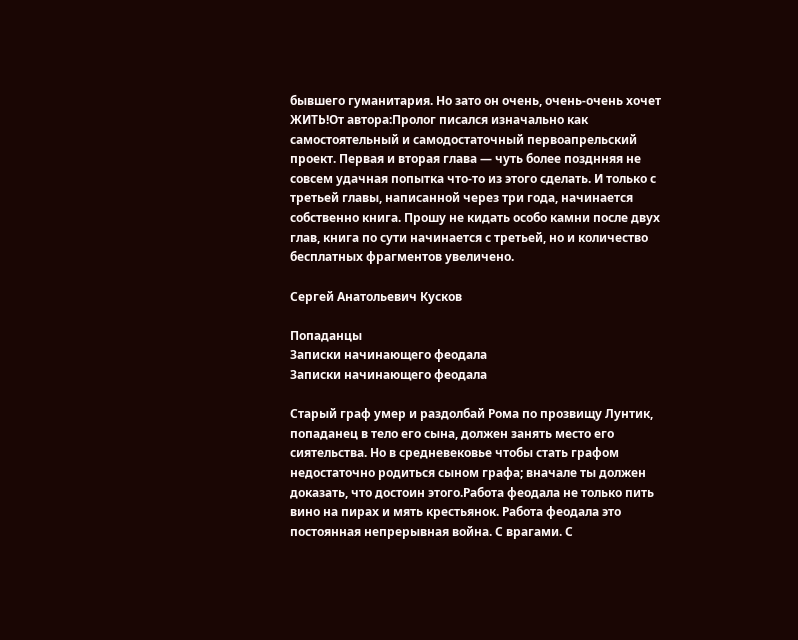бывшего гуманитария. Но зато он очень, очень-очень хочет ЖИТЬ!От автора:Пролог писался изначально как самостоятельный и самодостаточный первоапрельский проект. Первая и вторая глава — чуть более позднняя не совсем удачная попытка что-то из этого сделать. И только с третьей главы, написанной через три года, начинается собственно книга. Прошу не кидать особо камни после двух глав, книга по сути начинается с третьей, но и количество бесплатных фрагментов увеличено.

Сергей Анатольевич Кусков

Попаданцы
Записки начинающего феодала
Записки начинающего феодала

Старый граф умер и раздолбай Рома по прозвищу Лунтик, попаданец в тело его сына, должен занять место его сиятельства. Но в средневековье чтобы стать графом недостаточно родиться сыном графа; вначале ты должен доказать, что достоин этого.Работа феодала не только пить вино на пирах и мять крестьянок. Работа феодала это постоянная непрерывная война. С врагами. С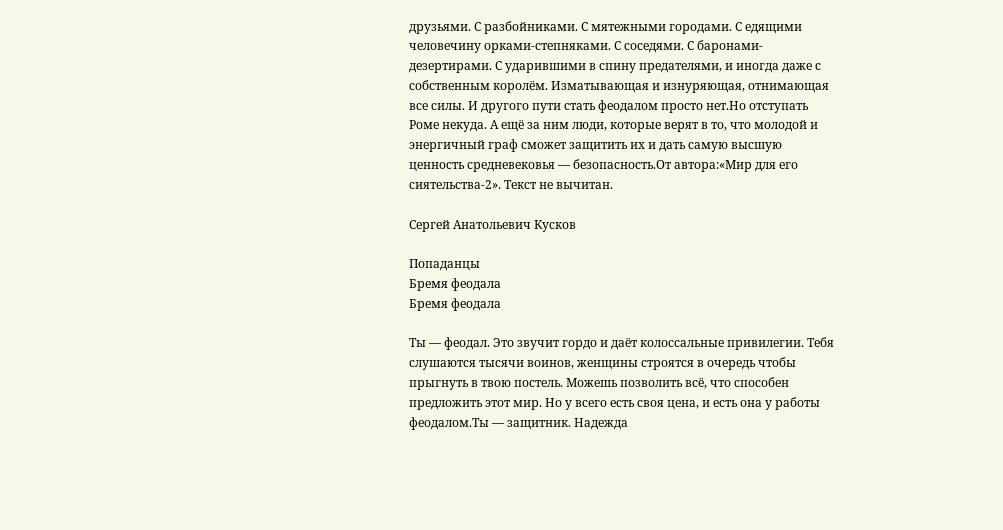друзьями. С разбойниками. С мятежными городами. С едящими человечину орками-степняками. С соседями. С баронами-дезертирами. С ударившими в спину предателями, и иногда даже с собственным королём. Изматывающая и изнуряющая, отнимающая все силы. И другого пути стать феодалом просто нет.Но отступать Роме некуда. А ещё за ним люди, которые верят в то, что молодой и энергичный граф сможет защитить их и дать самую высшую ценность средневековья — безопасность.От автора:«Мир для его сиятельства-2». Текст не вычитан.

Сергей Анатольевич Кусков

Попаданцы
Бремя феодала
Бремя феодала

Ты — феодал. Это звучит гордо и даёт колоссальные привилегии. Тебя слушаются тысячи воинов, женщины строятся в очередь чтобы прыгнуть в твою постель. Можешь позволить всё, что способен предложить этот мир. Но у всего есть своя цена, и есть она у работы феодалом.Ты — защитник. Надежда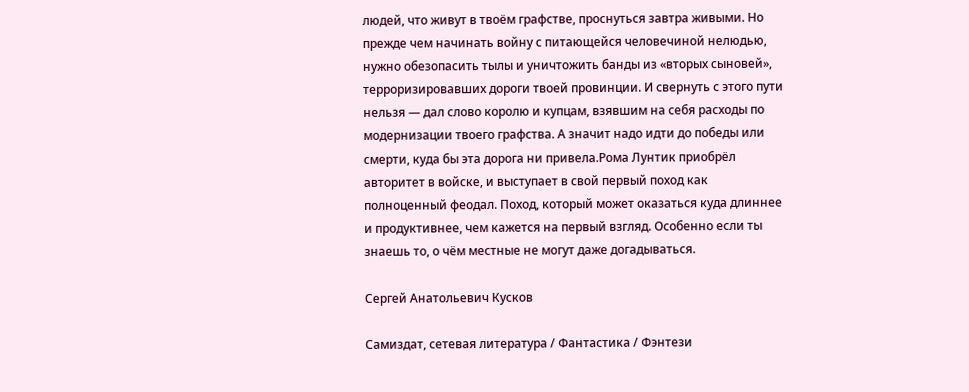людей, что живут в твоём графстве, проснуться завтра живыми. Но прежде чем начинать войну с питающейся человечиной нелюдью, нужно обезопасить тылы и уничтожить банды из «вторых сыновей», терроризировавших дороги твоей провинции. И свернуть с этого пути нельзя — дал слово королю и купцам, взявшим на себя расходы по модернизации твоего графства. А значит надо идти до победы или смерти, куда бы эта дорога ни привела.Рома Лунтик приобрёл авторитет в войске, и выступает в свой первый поход как полноценный феодал. Поход, который может оказаться куда длиннее и продуктивнее, чем кажется на первый взгляд. Особенно если ты знаешь то, о чём местные не могут даже догадываться.

Сергей Анатольевич Кусков

Самиздат, сетевая литература / Фантастика / Фэнтези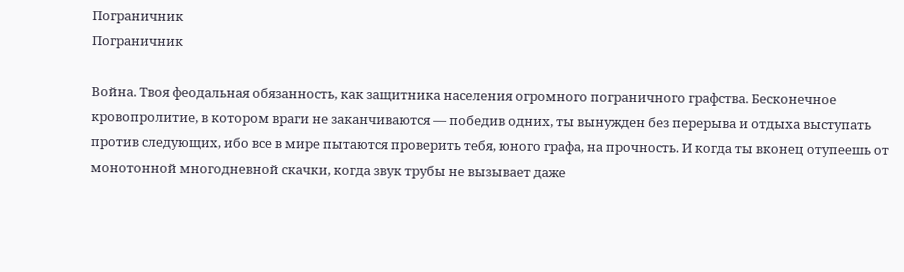Пограничник
Пограничник

Война. Твоя феодальная обязанность, как защитника населения огромного пограничного графства. Бесконечное кровопролитие, в котором враги не заканчиваются — победив одних, ты вынужден без перерыва и отдыха выступать против следующих, ибо все в мире пытаются проверить тебя, юного графа, на прочность. И когда ты вконец отупеешь от монотонной многодневной скачки, когда звук трубы не вызывает даже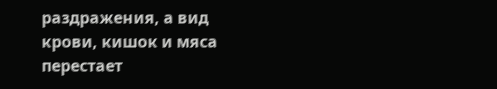раздражения, а вид крови, кишок и мяса перестает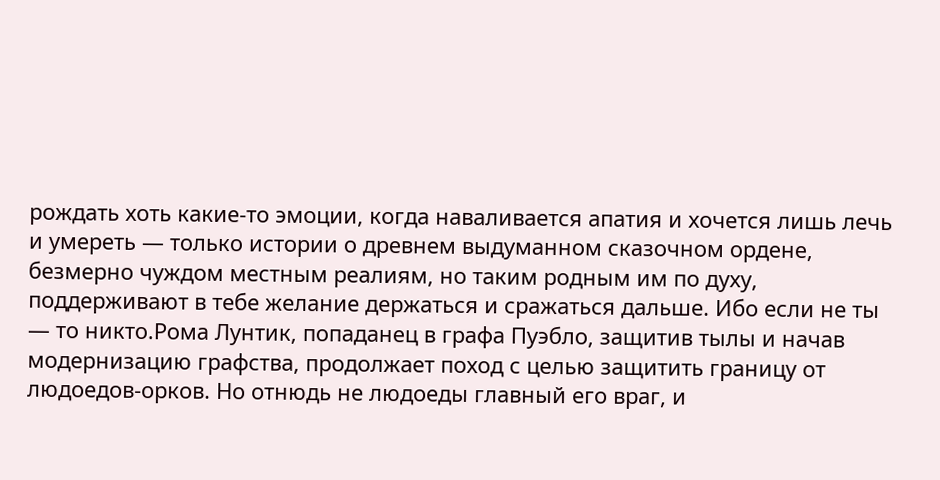рождать хоть какие-то эмоции, когда наваливается апатия и хочется лишь лечь и умереть — только истории о древнем выдуманном сказочном ордене, безмерно чуждом местным реалиям, но таким родным им по духу, поддерживают в тебе желание держаться и сражаться дальше. Ибо если не ты — то никто.Рома Лунтик, попаданец в графа Пуэбло, защитив тылы и начав модернизацию графства, продолжает поход с целью защитить границу от людоедов-орков. Но отнюдь не людоеды главный его враг, и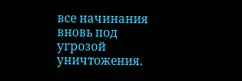все начинания вновь под угрозой уничтожения.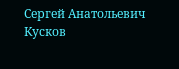Сергей Анатольевич Кусков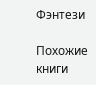Фэнтези

Похожие книги